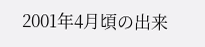2001年4月頃の出来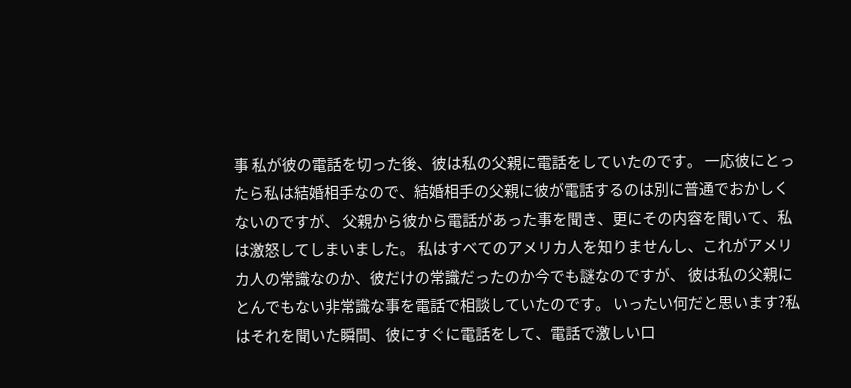事 私が彼の電話を切った後、彼は私の父親に電話をしていたのです。 一応彼にとったら私は結婚相手なので、結婚相手の父親に彼が電話するのは別に普通でおかしくないのですが、 父親から彼から電話があった事を聞き、更にその内容を聞いて、私は激怒してしまいました。 私はすべてのアメリカ人を知りませんし、これがアメリカ人の常識なのか、彼だけの常識だったのか今でも謎なのですが、 彼は私の父親にとんでもない非常識な事を電話で相談していたのです。 いったい何だと思います?私はそれを聞いた瞬間、彼にすぐに電話をして、電話で激しい口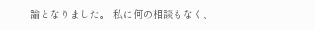論となりました。 私に何の相談もなく、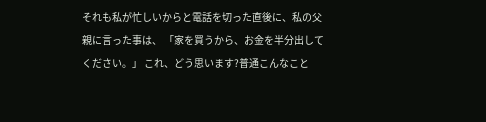それも私が忙しいからと電話を切った直後に、私の父親に言った事は、 「家を買うから、お金を半分出してください。」 これ、どう思います?普通こんなこと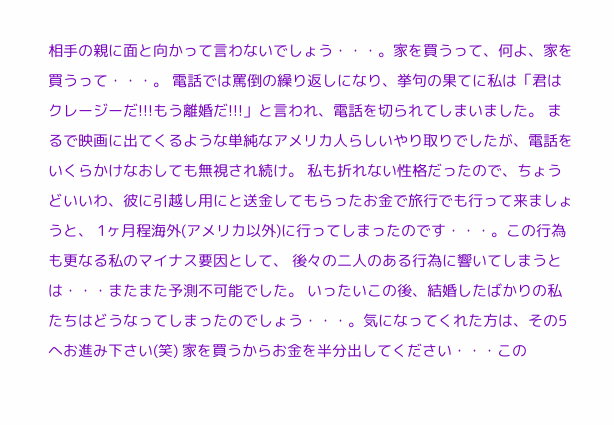相手の親に面と向かって言わないでしょう・・・。家を買うって、何よ、家を買うって・・・。 電話では罵倒の繰り返しになり、挙句の果てに私は「君はクレージーだ!!!もう離婚だ!!!」と言われ、電話を切られてしまいました。 まるで映画に出てくるような単純なアメリカ人らしいやり取りでしたが、電話をいくらかけなおしても無視され続け。 私も折れない性格だったので、ちょうどいいわ、彼に引越し用にと送金してもらったお金で旅行でも行って来ましょうと、 1ヶ月程海外(アメリカ以外)に行ってしまったのです・・・。この行為も更なる私のマイナス要因として、 後々の二人のある行為に響いてしまうとは・・・またまた予測不可能でした。 いったいこの後、結婚したばかりの私たちはどうなってしまったのでしょう・・・。気になってくれた方は、その5へお進み下さい(笑) 家を買うからお金を半分出してください・・・この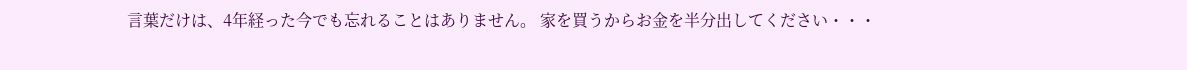言葉だけは、4年経った今でも忘れることはありません。 家を買うからお金を半分出してください・・・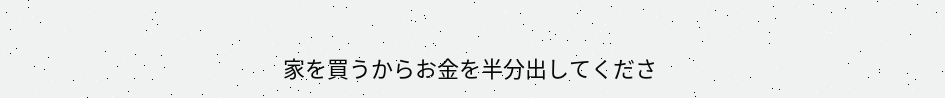家を買うからお金を半分出してくださ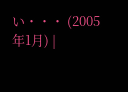い・・・ (2005年1月) |